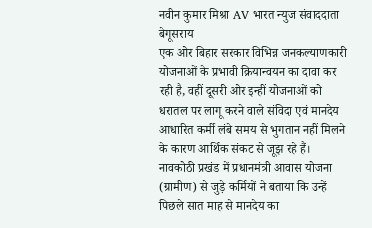नवीन कुमार मिश्रा AV भारत न्युज संवाददाता बेगूसराय
एक ओर बिहार सरकार विभिन्न जनकल्याणकारी योजनाओं के प्रभावी क्रियान्वयन का दावा कर रही है, वहीं दूसरी ओर इन्हीं योजनाओं को धरातल पर लागू करने वाले संविदा एवं मानदेय आधारित कर्मी लंबे समय से भुगतान नहीं मिलने के कारण आर्थिक संकट से जूझ रहे हैं।
नावकोठी प्रखंड में प्रधानमंत्री आवास योजना (ग्रामीण) से जुड़े कर्मियों ने बताया कि उन्हें पिछले सात माह से मानदेय का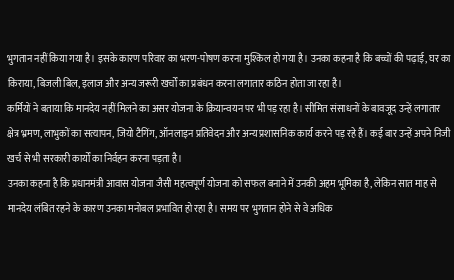भुगतान नहीं किया गया है। इसके कारण परिवार का भरण-पोषण करना मुश्किल हो गया है। उनका कहना है कि बच्चों की पढ़ाई, घर का किराया, बिजली बिल, इलाज और अन्य जरूरी खर्चों का प्रबंधन करना लगातार कठिन होता जा रहा है।
कर्मियों ने बताया कि मानदेय नहीं मिलने का असर योजना के क्रियान्वयन पर भी पड़ रहा है। सीमित संसाधनों के बावजूद उन्हें लगातार क्षेत्र भ्रमण, लाभुकों का सत्यापन, जियो टैगिंग, ऑनलाइन प्रतिवेदन और अन्य प्रशासनिक कार्य करने पड़ रहे हैं। कई बार उन्हें अपने निजी खर्च से भी सरकारी कार्यों का निर्वहन करना पड़ता है।
उनका कहना है कि प्रधानमंत्री आवास योजना जैसी महत्वपूर्ण योजना को सफल बनाने में उनकी अहम भूमिका है, लेकिन सात माह से मानदेय लंबित रहने के कारण उनका मनोबल प्रभावित हो रहा है। समय पर भुगतान होने से वे अधिक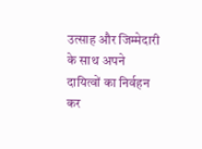उत्साह और जिम्मेदारी के साथ अपने दायित्वों का निर्वहन कर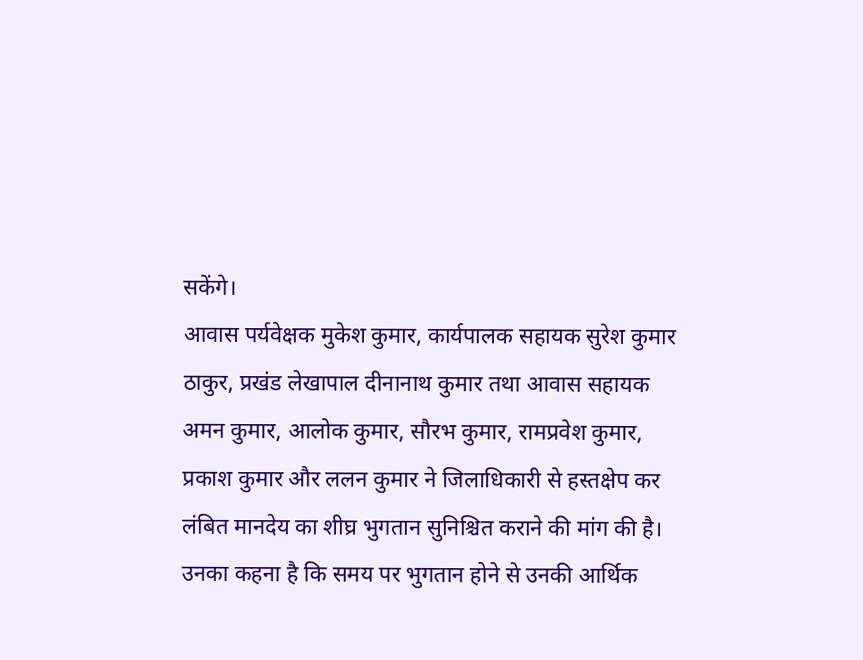सकेंगे।
आवास पर्यवेक्षक मुकेश कुमार, कार्यपालक सहायक सुरेश कुमार ठाकुर, प्रखंड लेखापाल दीनानाथ कुमार तथा आवास सहायक अमन कुमार, आलोक कुमार, सौरभ कुमार, रामप्रवेश कुमार, प्रकाश कुमार और ललन कुमार ने जिलाधिकारी से हस्तक्षेप कर लंबित मानदेय का शीघ्र भुगतान सुनिश्चित कराने की मांग की है। उनका कहना है कि समय पर भुगतान होने से उनकी आर्थिक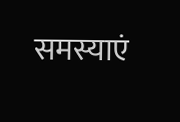समस्याएं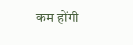कम होंगी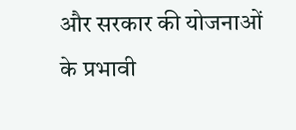और सरकार की योजनाओं के प्रभावी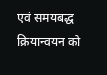एवं समयबद्ध क्रियान्वयन को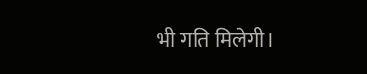भी गति मिलेगी।